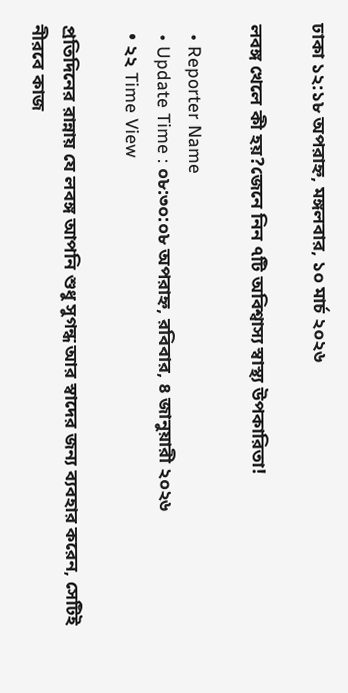ঢাকা ১২:১৮ অপরাহ্ন, মঙ্গলবার, ১০ মার্চ ২০২৬

লবঙ্গ খেলে কী হয়?জেনে নিন ৭টি অবিশ্বাস্য স্বাস্থ্য উপকারিতা!

  • Reporter Name
  • Update Time : ০৮:৩০:০৮ অপরাহ্ন, রবিবার, ৪ জানুয়ারী ২০২৬
  • ২২ Time View

প্রতিদিনের রান্নায় যে লবঙ্গ আপনি শুধু সুগন্ধ আর স্বাদের জন্য ব্যবহার করেন, সেটিই নীরবে কাজ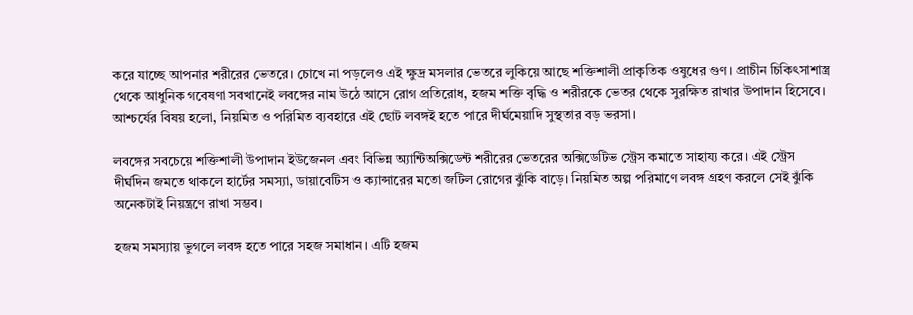করে যাচ্ছে আপনার শরীরের ভেতরে। চোখে না পড়লেও এই ক্ষুদ্র মসলার ভেতরে লুকিয়ে আছে শক্তিশালী প্রাকৃতিক ওষুধের গুণ। প্রাচীন চিকিৎসাশাস্ত্র থেকে আধুনিক গবেষণা সবখানেই লবঙ্গের নাম উঠে আসে রোগ প্রতিরোধ, হজম শক্তি বৃদ্ধি ও শরীরকে ভেতর থেকে সুরক্ষিত রাখার উপাদান হিসেবে। আশ্চর্যের বিষয় হলো, নিয়মিত ও পরিমিত ব্যবহারে এই ছোট লবঙ্গই হতে পারে দীর্ঘমেয়াদি সুস্থতার বড় ভরসা।

লবঙ্গের সবচেয়ে শক্তিশালী উপাদান ইউজেনল এবং বিভিন্ন অ্যান্টিঅক্সিডেন্ট শরীরের ভেতরের অক্সিডেটিভ স্ট্রেস কমাতে সাহায্য করে। এই স্ট্রেস দীর্ঘদিন জমতে থাকলে হার্টের সমস্যা, ডায়াবেটিস ও ক্যান্সারের মতো জটিল রোগের ঝুঁকি বাড়ে। নিয়মিত অল্প পরিমাণে লবঙ্গ গ্রহণ করলে সেই ঝুঁকি অনেকটাই নিয়ন্ত্রণে রাখা সম্ভব।

হজম সমস্যায় ভুগলে লবঙ্গ হতে পারে সহজ সমাধান। এটি হজম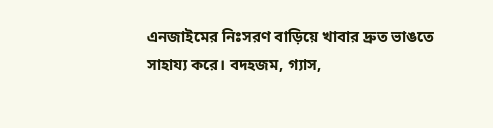এনজাইমের নিঃসরণ বাড়িয়ে খাবার দ্রুত ভাঙতে সাহায্য করে। বদহজম, গ্যাস,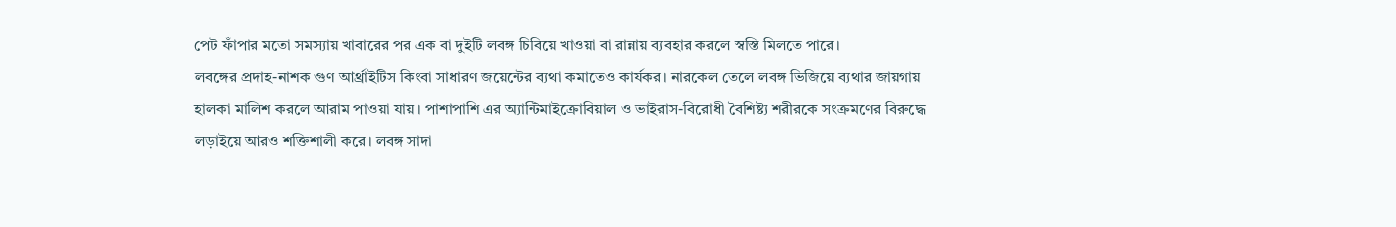পেট ফাঁপার মতো সমস্যায় খাবারের পর এক বা দুইটি লবঙ্গ চিবিয়ে খাওয়া বা রান্নায় ব্যবহার করলে স্বস্তি মিলতে পারে।
লবঙ্গের প্রদাহ-নাশক গুণ আর্থ্রাইটিস কিংবা সাধারণ জয়েন্টের ব্যথা কমাতেও কার্যকর। নারকেল তেলে লবঙ্গ ভিজিয়ে ব্যথার জায়গায় হালকা মালিশ করলে আরাম পাওয়া যায়। পাশাপাশি এর অ্যান্টিমাইক্রোবিয়াল ও ভাইরাস-বিরোধী বৈশিষ্ট্য শরীরকে সংক্রমণের বিরুদ্ধে লড়াইয়ে আরও শক্তিশালী করে। লবঙ্গ সাদা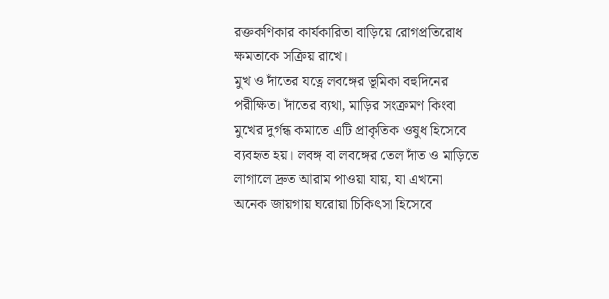রক্তকণিকার কার্যকারিতা বাড়িয়ে রোগপ্রতিরোধ ক্ষমতাকে সক্রিয় রাখে।
মুখ ও দাঁতের যত্নে লবঙ্গের ভূমিকা বহুদিনের পরীক্ষিত। দাঁতের ব্যথা, মাড়ির সংক্রমণ কিংবা মুখের দুর্গন্ধ কমাতে এটি প্রাকৃতিক ওষুধ হিসেবে ব্যবহৃত হয়। লবঙ্গ বা লবঙ্গের তেল দাঁত ও মাড়িতে লাগালে দ্রুত আরাম পাওয়া যায়, যা এখনো অনেক জায়গায় ঘরোয়া চিকিৎসা হিসেবে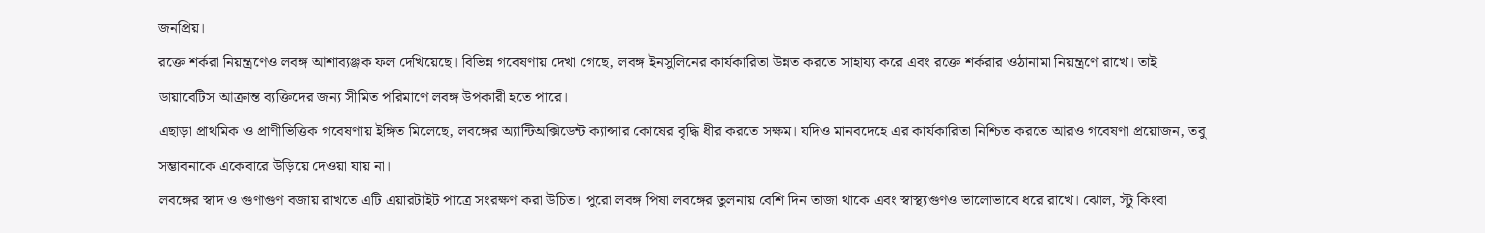জনপ্রিয়।
রক্তে শর্করা নিয়ন্ত্রণেও লবঙ্গ আশাব্যঞ্জক ফল দেখিয়েছে। বিভিন্ন গবেষণায় দেখা গেছে, লবঙ্গ ইনসুলিনের কার্যকারিতা উন্নত করতে সাহায্য করে এবং রক্তে শর্করার ওঠানামা নিয়ন্ত্রণে রাখে। তাই ডায়াবেটিস আক্রান্ত ব্যক্তিদের জন্য সীমিত পরিমাণে লবঙ্গ উপকারী হতে পারে।
এছাড়া প্রাথমিক ও প্রাণীভিত্তিক গবেষণায় ইঙ্গিত মিলেছে, লবঙ্গের অ্যান্টিঅক্সিডেন্ট ক্যান্সার কোষের বৃদ্ধি ধীর করতে সক্ষম। যদিও মানবদেহে এর কার্যকারিতা নিশ্চিত করতে আরও গবেষণা প্রয়োজন, তবু সম্ভাবনাকে একেবারে উড়িয়ে দেওয়া যায় না।
লবঙ্গের স্বাদ ও গুণাগুণ বজায় রাখতে এটি এয়ারটাইট পাত্রে সংরক্ষণ করা উচিত। পুরো লবঙ্গ পিষা লবঙ্গের তুলনায় বেশি দিন তাজা থাকে এবং স্বাস্থ্যগুণও ভালোভাবে ধরে রাখে। ঝোল, স্টু কিংবা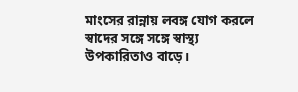মাংসের রান্নায় লবঙ্গ যোগ করলে স্বাদের সঙ্গে সঙ্গে স্বাস্থ্য উপকারিতাও বাড়ে।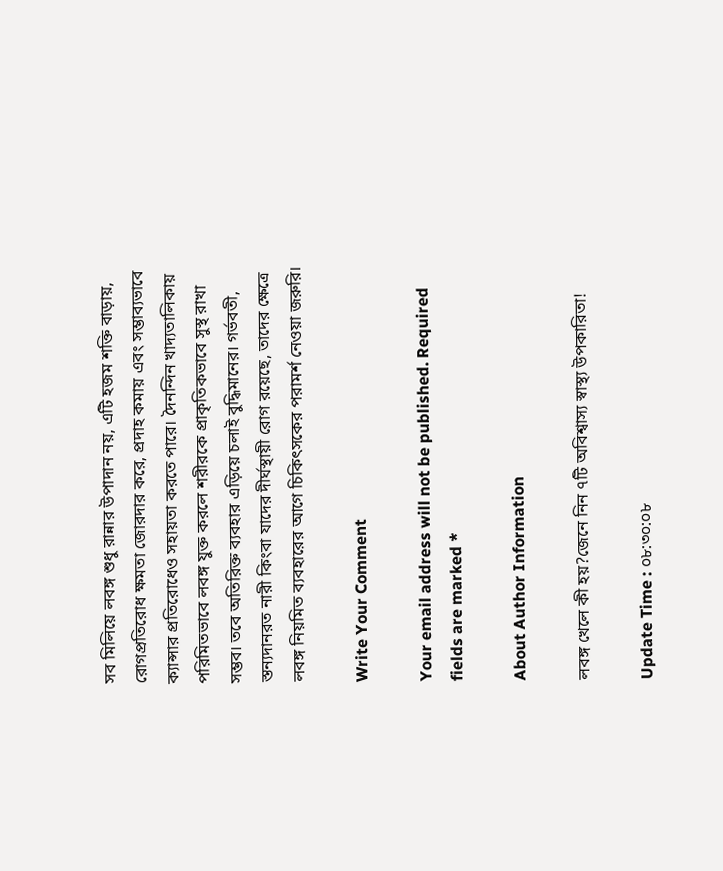সব মিলিয়ে লবঙ্গ শুধু রান্নার উপাদান নয়, এটি হজম শক্তি বাড়ায়, রোগপ্রতিরোধ ক্ষমতা জোরদার করে, প্রদাহ কমায় এবং সম্ভাব্যভাবে ক্যান্সার প্রতিরোধেও সহায়তা করতে পারে। দৈনন্দিন খাদ্যতালিকায় পরিমিতভাবে লবঙ্গ যুক্ত করলে শরীরকে প্রাকৃতিকভাবে সুস্থ রাখা সম্ভব। তবে অতিরিক্ত ব্যবহার এড়িয়ে চলাই বুদ্ধিমানের। গর্ভবতী, স্তন্যদানরত নারী কিংবা যাদের দীর্ঘস্থায়ী রোগ রয়েছে, তাদের ক্ষেত্রে লবঙ্গ নিয়মিত ব্যবহারের আগে চিকিৎসকের পরামর্শ নেওয়া জরুরি।

Write Your Comment

Your email address will not be published. Required fields are marked *

About Author Information

লবঙ্গ খেলে কী হয়?জেনে নিন ৭টি অবিশ্বাস্য স্বাস্থ্য উপকারিতা!

Update Time : ০৮:৩০:০৮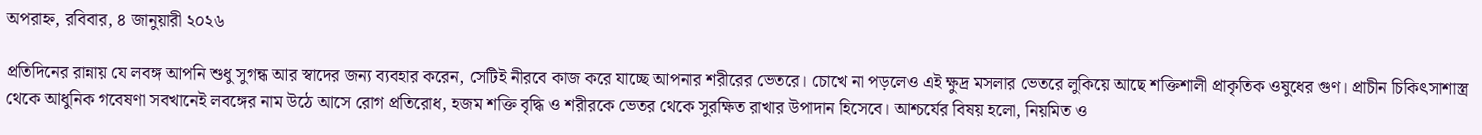অপরাহ্ন, রবিবার, ৪ জানুয়ারী ২০২৬

প্রতিদিনের রান্নায় যে লবঙ্গ আপনি শুধু সুগন্ধ আর স্বাদের জন্য ব্যবহার করেন, সেটিই নীরবে কাজ করে যাচ্ছে আপনার শরীরের ভেতরে। চোখে না পড়লেও এই ক্ষুদ্র মসলার ভেতরে লুকিয়ে আছে শক্তিশালী প্রাকৃতিক ওষুধের গুণ। প্রাচীন চিকিৎসাশাস্ত্র থেকে আধুনিক গবেষণা সবখানেই লবঙ্গের নাম উঠে আসে রোগ প্রতিরোধ, হজম শক্তি বৃদ্ধি ও শরীরকে ভেতর থেকে সুরক্ষিত রাখার উপাদান হিসেবে। আশ্চর্যের বিষয় হলো, নিয়মিত ও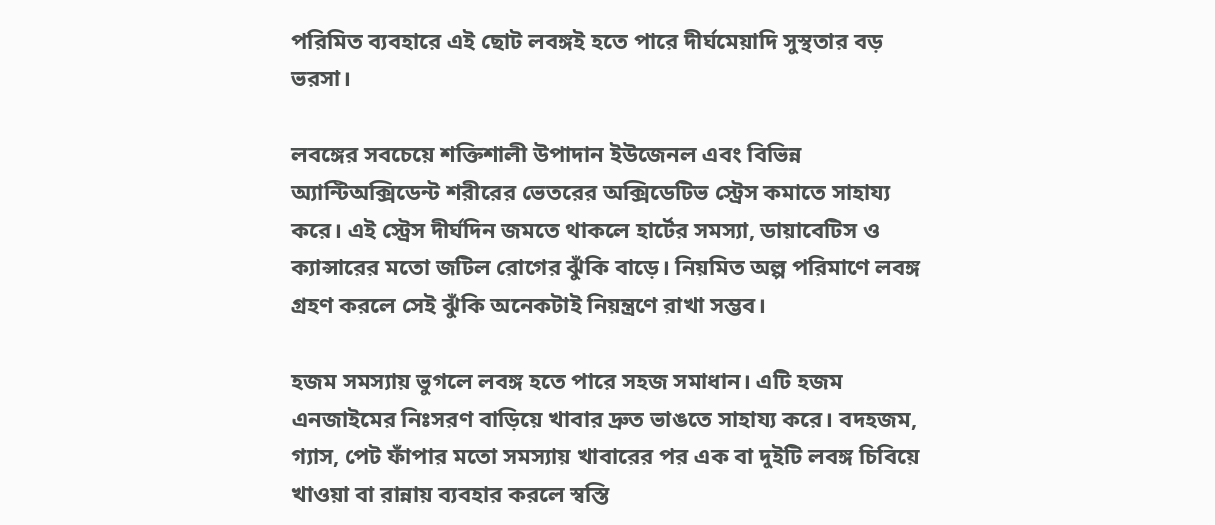পরিমিত ব্যবহারে এই ছোট লবঙ্গই হতে পারে দীর্ঘমেয়াদি সুস্থতার বড় ভরসা।

লবঙ্গের সবচেয়ে শক্তিশালী উপাদান ইউজেনল এবং বিভিন্ন অ্যান্টিঅক্সিডেন্ট শরীরের ভেতরের অক্সিডেটিভ স্ট্রেস কমাতে সাহায্য করে। এই স্ট্রেস দীর্ঘদিন জমতে থাকলে হার্টের সমস্যা, ডায়াবেটিস ও ক্যান্সারের মতো জটিল রোগের ঝুঁকি বাড়ে। নিয়মিত অল্প পরিমাণে লবঙ্গ গ্রহণ করলে সেই ঝুঁকি অনেকটাই নিয়ন্ত্রণে রাখা সম্ভব।

হজম সমস্যায় ভুগলে লবঙ্গ হতে পারে সহজ সমাধান। এটি হজম এনজাইমের নিঃসরণ বাড়িয়ে খাবার দ্রুত ভাঙতে সাহায্য করে। বদহজম, গ্যাস, পেট ফাঁপার মতো সমস্যায় খাবারের পর এক বা দুইটি লবঙ্গ চিবিয়ে খাওয়া বা রান্নায় ব্যবহার করলে স্বস্তি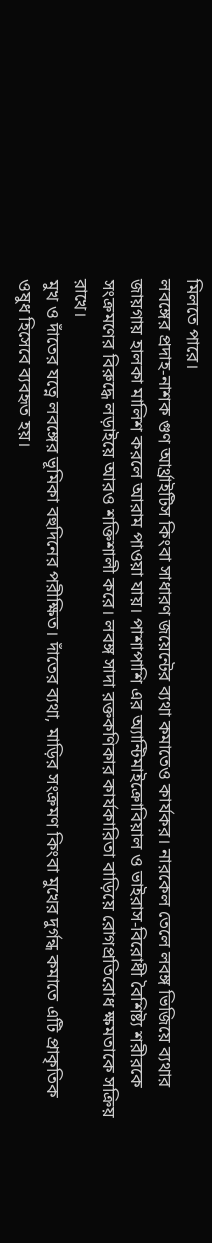মিলতে পারে।
লবঙ্গের প্রদাহ-নাশক গুণ আর্থ্রাইটিস কিংবা সাধারণ জয়েন্টের ব্যথা কমাতেও কার্যকর। নারকেল তেলে লবঙ্গ ভিজিয়ে ব্যথার জায়গায় হালকা মালিশ করলে আরাম পাওয়া যায়। পাশাপাশি এর অ্যান্টিমাইক্রোবিয়াল ও ভাইরাস-বিরোধী বৈশিষ্ট্য শরীরকে সংক্রমণের বিরুদ্ধে লড়াইয়ে আরও শক্তিশালী করে। লবঙ্গ সাদা রক্তকণিকার কার্যকারিতা বাড়িয়ে রোগপ্রতিরোধ ক্ষমতাকে সক্রিয় রাখে।
মুখ ও দাঁতের যত্নে লবঙ্গের ভূমিকা বহুদিনের পরীক্ষিত। দাঁতের ব্যথা, মাড়ির সংক্রমণ কিংবা মুখের দুর্গন্ধ কমাতে এটি প্রাকৃতিক ওষুধ হিসেবে ব্যবহৃত হয়।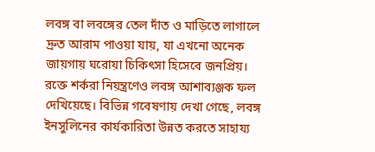লবঙ্গ বা লবঙ্গের তেল দাঁত ও মাড়িতে লাগালে দ্রুত আরাম পাওয়া যায়, যা এখনো অনেক জায়গায় ঘরোয়া চিকিৎসা হিসেবে জনপ্রিয়।
রক্তে শর্করা নিয়ন্ত্রণেও লবঙ্গ আশাব্যঞ্জক ফল দেখিয়েছে। বিভিন্ন গবেষণায় দেখা গেছে, লবঙ্গ ইনসুলিনের কার্যকারিতা উন্নত করতে সাহায্য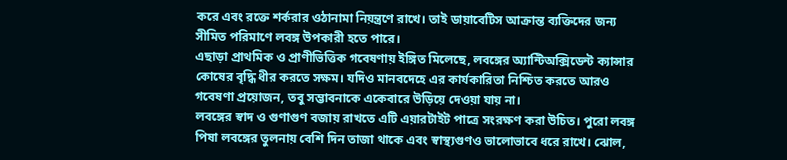করে এবং রক্তে শর্করার ওঠানামা নিয়ন্ত্রণে রাখে। তাই ডায়াবেটিস আক্রান্ত ব্যক্তিদের জন্য সীমিত পরিমাণে লবঙ্গ উপকারী হতে পারে।
এছাড়া প্রাথমিক ও প্রাণীভিত্তিক গবেষণায় ইঙ্গিত মিলেছে, লবঙ্গের অ্যান্টিঅক্সিডেন্ট ক্যান্সার কোষের বৃদ্ধি ধীর করতে সক্ষম। যদিও মানবদেহে এর কার্যকারিতা নিশ্চিত করতে আরও গবেষণা প্রয়োজন, তবু সম্ভাবনাকে একেবারে উড়িয়ে দেওয়া যায় না।
লবঙ্গের স্বাদ ও গুণাগুণ বজায় রাখতে এটি এয়ারটাইট পাত্রে সংরক্ষণ করা উচিত। পুরো লবঙ্গ পিষা লবঙ্গের তুলনায় বেশি দিন তাজা থাকে এবং স্বাস্থ্যগুণও ভালোভাবে ধরে রাখে। ঝোল,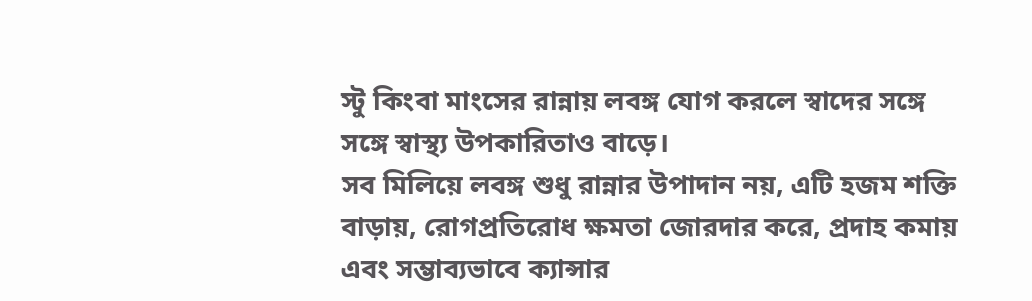স্টু কিংবা মাংসের রান্নায় লবঙ্গ যোগ করলে স্বাদের সঙ্গে সঙ্গে স্বাস্থ্য উপকারিতাও বাড়ে।
সব মিলিয়ে লবঙ্গ শুধু রান্নার উপাদান নয়, এটি হজম শক্তি বাড়ায়, রোগপ্রতিরোধ ক্ষমতা জোরদার করে, প্রদাহ কমায় এবং সম্ভাব্যভাবে ক্যান্সার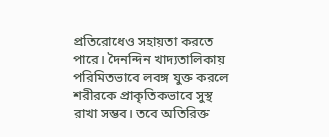প্রতিরোধেও সহায়তা করতে পারে। দৈনন্দিন খাদ্যতালিকায় পরিমিতভাবে লবঙ্গ যুক্ত করলে শরীরকে প্রাকৃতিকভাবে সুস্থ রাখা সম্ভব। তবে অতিরিক্ত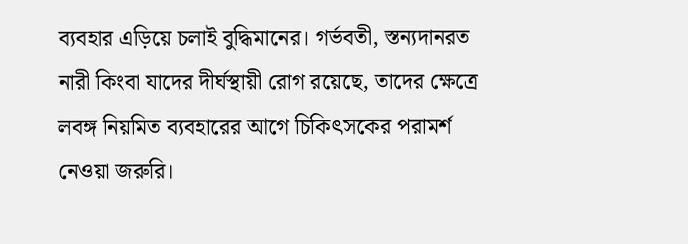ব্যবহার এড়িয়ে চলাই বুদ্ধিমানের। গর্ভবতী, স্তন্যদানরত নারী কিংবা যাদের দীর্ঘস্থায়ী রোগ রয়েছে, তাদের ক্ষেত্রে লবঙ্গ নিয়মিত ব্যবহারের আগে চিকিৎসকের পরামর্শ নেওয়া জরুরি।